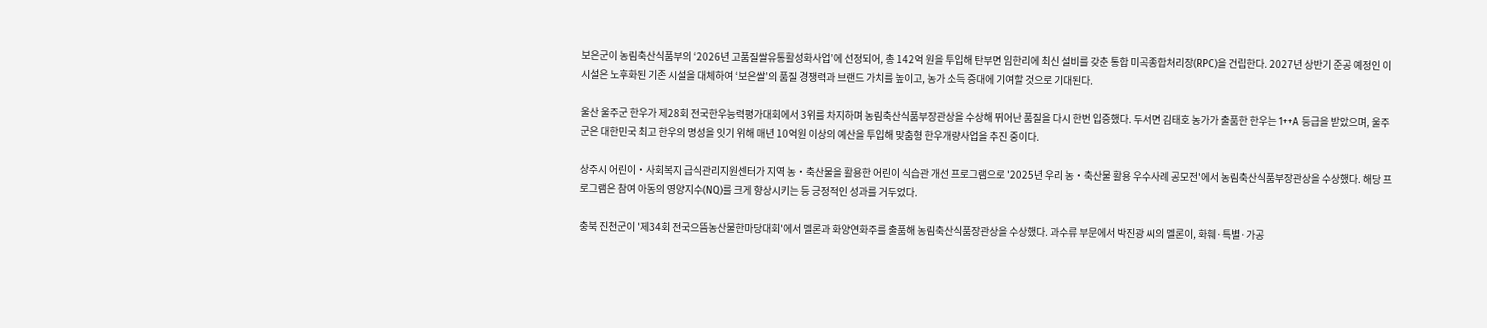보은군이 농림축산식품부의 ‘2026년 고품질쌀유통활성화사업’에 선정되어, 총 142억 원을 투입해 탄부면 임한리에 최신 설비를 갖춘 통합 미곡종합처리장(RPC)을 건립한다. 2027년 상반기 준공 예정인 이 시설은 노후화된 기존 시설을 대체하여 ‘보은쌀’의 품질 경쟁력과 브랜드 가치를 높이고, 농가 소득 증대에 기여할 것으로 기대된다.

울산 울주군 한우가 제28회 전국한우능력평가대회에서 3위를 차지하며 농림축산식품부장관상을 수상해 뛰어난 품질을 다시 한번 입증했다. 두서면 김태호 농가가 출품한 한우는 1++A 등급을 받았으며, 울주군은 대한민국 최고 한우의 명성을 잇기 위해 매년 10억원 이상의 예산을 투입해 맞춤형 한우개량사업을 추진 중이다.

상주시 어린이‧사회복지 급식관리지원센터가 지역 농‧축산물을 활용한 어린이 식습관 개선 프로그램으로 '2025년 우리 농‧축산물 활용 우수사례 공모전'에서 농림축산식품부장관상을 수상했다. 해당 프로그램은 참여 아동의 영양지수(NQ)를 크게 향상시키는 등 긍정적인 성과를 거두었다.

충북 진천군이 '제34회 전국으뜸농산물한마당대회'에서 멜론과 화양연화주를 출품해 농림축산식품장관상을 수상했다. 과수류 부문에서 박진광 씨의 멜론이, 화훼·특별·가공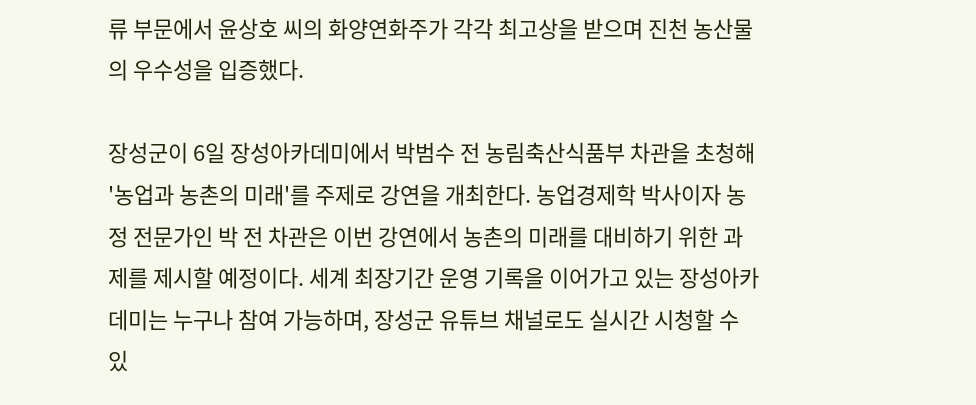류 부문에서 윤상호 씨의 화양연화주가 각각 최고상을 받으며 진천 농산물의 우수성을 입증했다.

장성군이 6일 장성아카데미에서 박범수 전 농림축산식품부 차관을 초청해 '농업과 농촌의 미래'를 주제로 강연을 개최한다. 농업경제학 박사이자 농정 전문가인 박 전 차관은 이번 강연에서 농촌의 미래를 대비하기 위한 과제를 제시할 예정이다. 세계 최장기간 운영 기록을 이어가고 있는 장성아카데미는 누구나 참여 가능하며, 장성군 유튜브 채널로도 실시간 시청할 수 있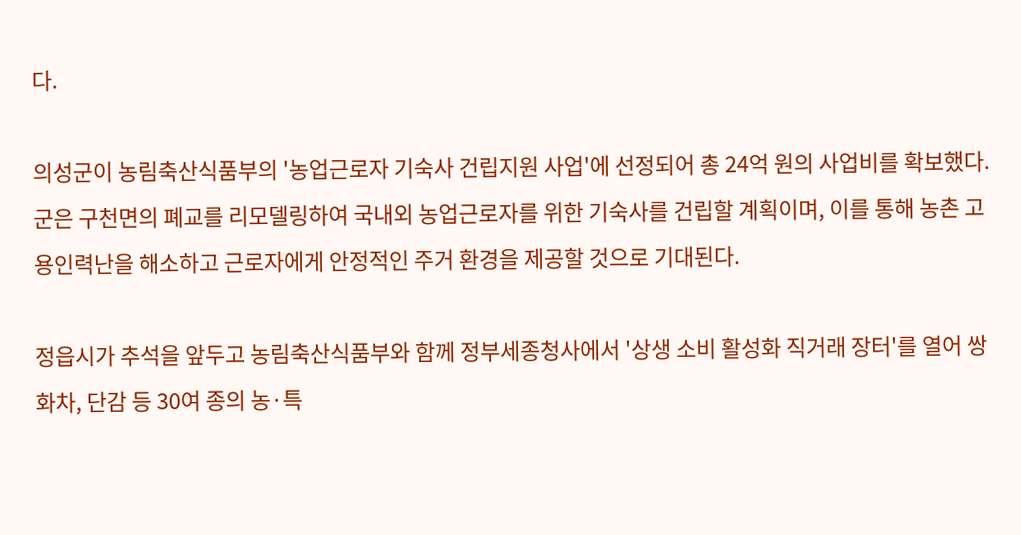다.

의성군이 농림축산식품부의 '농업근로자 기숙사 건립지원 사업'에 선정되어 총 24억 원의 사업비를 확보했다. 군은 구천면의 폐교를 리모델링하여 국내외 농업근로자를 위한 기숙사를 건립할 계획이며, 이를 통해 농촌 고용인력난을 해소하고 근로자에게 안정적인 주거 환경을 제공할 것으로 기대된다.

정읍시가 추석을 앞두고 농림축산식품부와 함께 정부세종청사에서 '상생 소비 활성화 직거래 장터'를 열어 쌍화차, 단감 등 30여 종의 농·특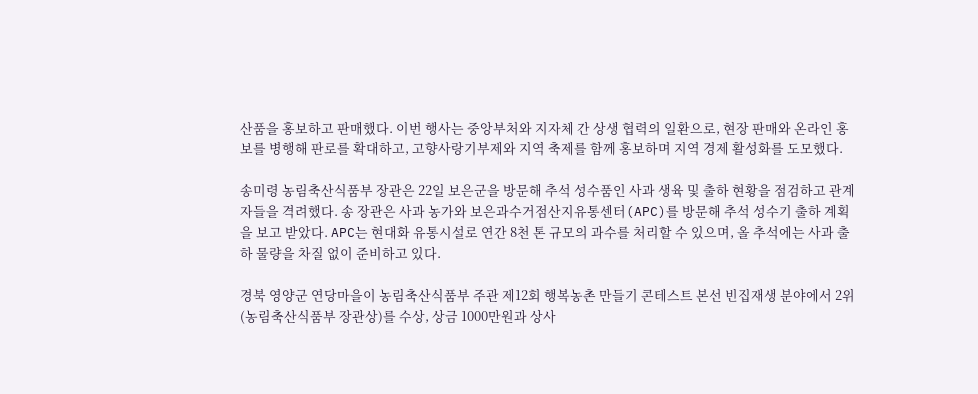산품을 홍보하고 판매했다. 이번 행사는 중앙부처와 지자체 간 상생 협력의 일환으로, 현장 판매와 온라인 홍보를 병행해 판로를 확대하고, 고향사랑기부제와 지역 축제를 함께 홍보하며 지역 경제 활성화를 도모했다.

송미령 농림축산식품부 장관은 22일 보은군을 방문해 추석 성수품인 사과 생육 및 출하 현황을 점검하고 관계자들을 격려했다. 송 장관은 사과 농가와 보은과수거점산지유통센터(APC)를 방문해 추석 성수기 출하 계획을 보고 받았다. APC는 현대화 유통시설로 연간 8천 톤 규모의 과수를 처리할 수 있으며, 올 추석에는 사과 출하 물량을 차질 없이 준비하고 있다.

경북 영양군 연당마을이 농림축산식품부 주관 제12회 행복농촌 만들기 콘테스트 본선 빈집재생 분야에서 2위(농림축산식품부 장관상)를 수상, 상금 1000만원과 상사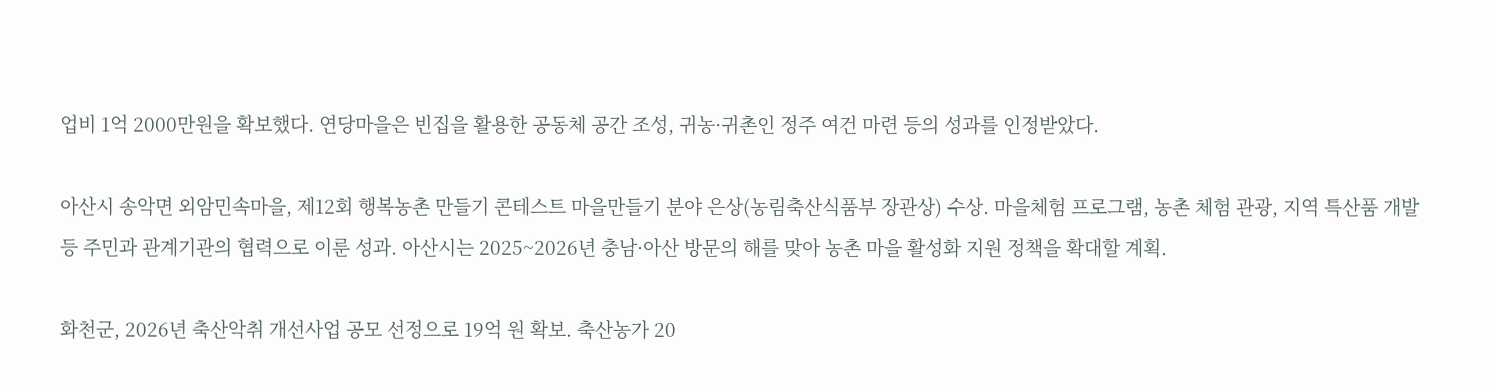업비 1억 2000만원을 확보했다. 연당마을은 빈집을 활용한 공동체 공간 조성, 귀농·귀촌인 정주 여건 마련 등의 성과를 인정받았다.

아산시 송악면 외암민속마을, 제12회 행복농촌 만들기 콘테스트 마을만들기 분야 은상(농림축산식품부 장관상) 수상. 마을체험 프로그램, 농촌 체험 관광, 지역 특산품 개발 등 주민과 관계기관의 협력으로 이룬 성과. 아산시는 2025~2026년 충남·아산 방문의 해를 맞아 농촌 마을 활성화 지원 정책을 확대할 계획.

화천군, 2026년 축산악취 개선사업 공모 선정으로 19억 원 확보. 축산농가 20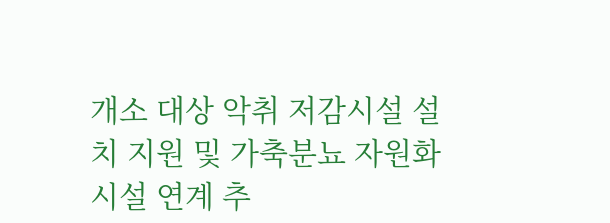개소 대상 악취 저감시설 설치 지원 및 가축분뇨 자원화 시설 연계 추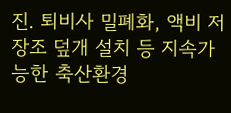진. 퇴비사 밀폐화, 액비 저장조 덮개 설치 등 지속가능한 축산환경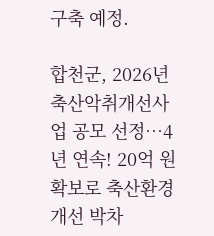구축 예정.

합천군, 2026년 축산악취개선사업 공모 선정…4년 연속! 20억 원 확보로 축산환경 개선 박차